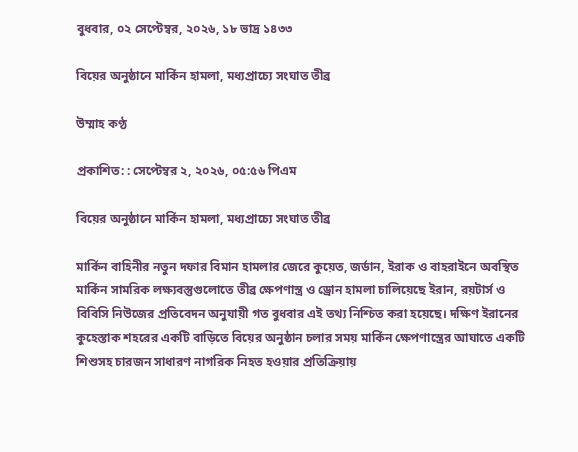বুধবার, ০২ সেপ্টেম্বর, ২০২৬, ১৮ ভাদ্র ১৪৩৩

বিয়ের অনুষ্ঠানে মার্কিন হামলা, মধ্যপ্রাচ্যে সংঘাত তীব্র

উম্মাহ কণ্ঠ

প্রকাশিত: : সেপ্টেম্বর ২, ২০২৬, ০৫:৫৬ পিএম

বিয়ের অনুষ্ঠানে মার্কিন হামলা, মধ্যপ্রাচ্যে সংঘাত তীব্র

মার্কিন বাহিনীর নতুন দফার বিমান হামলার জেরে কুয়েত, জর্ডান, ইরাক ও বাহরাইনে অবস্থিত মার্কিন সামরিক লক্ষ্যবস্তুগুলোতে তীব্র ক্ষেপণাস্ত্র ও ড্রোন হামলা চালিয়েছে ইরান, রয়টার্স ও বিবিসি নিউজের প্রতিবেদন অনুযায়ী গত বুধবার এই তথ্য নিশ্চিত করা হয়েছে। দক্ষিণ ইরানের কুহেস্তাক শহরের একটি বাড়িতে বিয়ের অনুষ্ঠান চলার সময় মার্কিন ক্ষেপণাস্ত্রের আঘাতে একটি শিশুসহ চারজন সাধারণ নাগরিক নিহত হওয়ার প্রতিক্রিয়ায়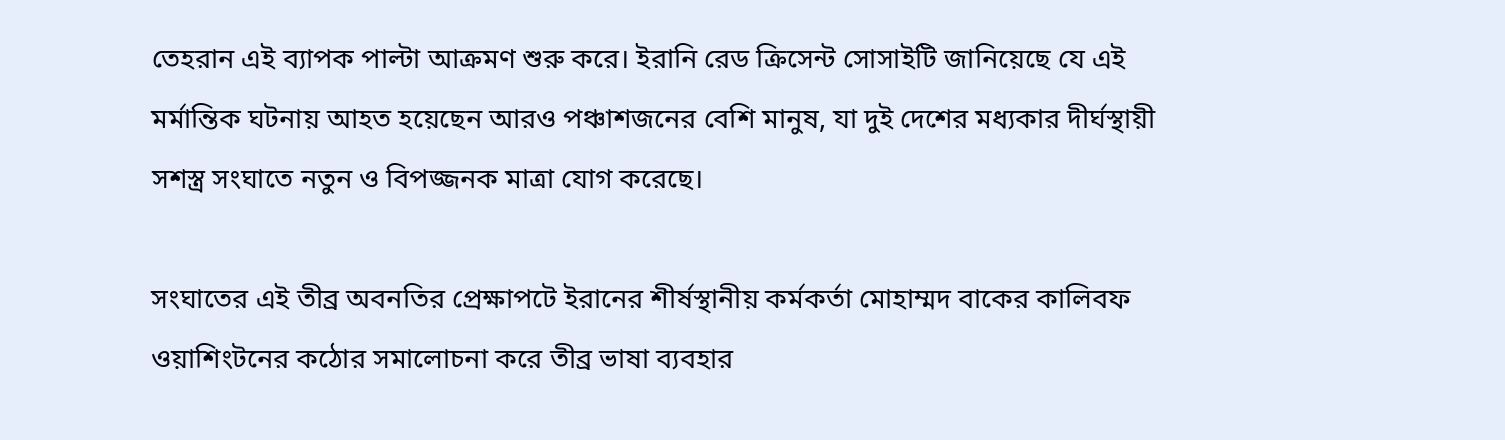তেহরান এই ব্যাপক পাল্টা আক্রমণ শুরু করে। ইরানি রেড ক্রিসেন্ট সোসাইটি জানিয়েছে যে এই মর্মান্তিক ঘটনায় আহত হয়েছেন আরও পঞ্চাশজনের বেশি মানুষ, যা দুই দেশের মধ্যকার দীর্ঘস্থায়ী সশস্ত্র সংঘাতে নতুন ও বিপজ্জনক মাত্রা যোগ করেছে।

সংঘাতের এই তীব্র অবনতির প্রেক্ষাপটে ইরানের শীর্ষস্থানীয় কর্মকর্তা মোহাম্মদ বাকের কালিবফ ওয়াশিংটনের কঠোর সমালোচনা করে তীব্র ভাষা ব্যবহার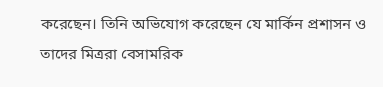করেছেন। তিনি অভিযোগ করেছেন যে মার্কিন প্রশাসন ও তাদের মিত্ররা বেসামরিক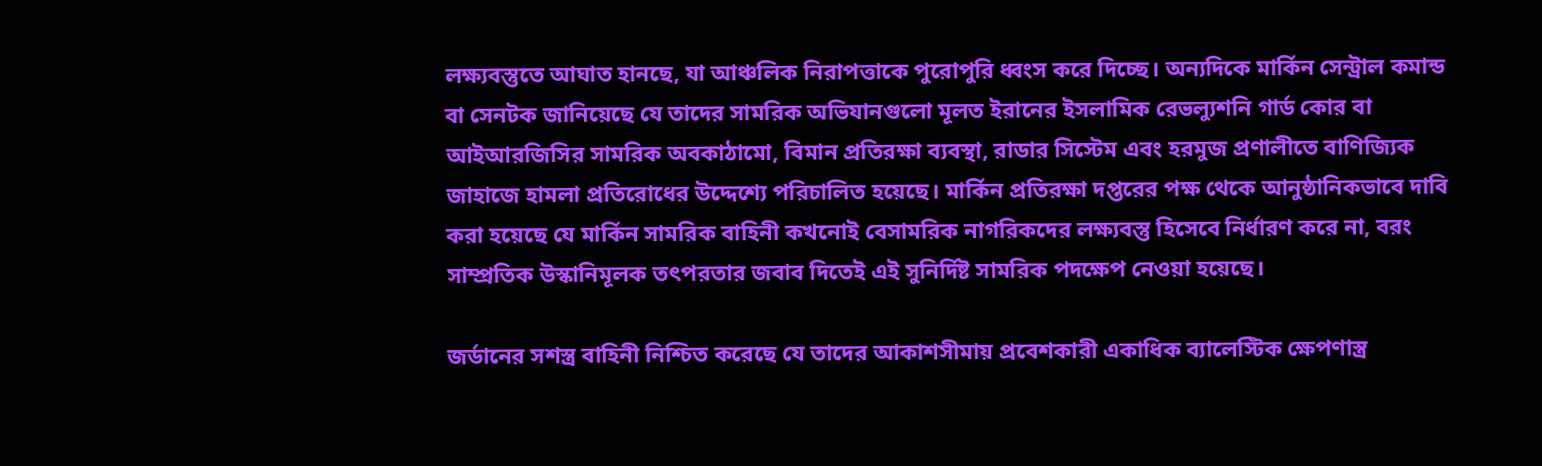লক্ষ্যবস্তুতে আঘাত হানছে, যা আঞ্চলিক নিরাপত্তাকে পুরোপুরি ধ্বংস করে দিচ্ছে। অন্যদিকে মার্কিন সেন্ট্রাল কমান্ড বা সেনটক জানিয়েছে যে তাদের সামরিক অভিযানগুলো মূলত ইরানের ইসলামিক রেভল্যুশনি গার্ড কোর বা আইআরজিসির সামরিক অবকাঠামো, বিমান প্রতিরক্ষা ব্যবস্থা, রাডার সিস্টেম এবং হরমুজ প্রণালীতে বাণিজ্যিক জাহাজে হামলা প্রতিরোধের উদ্দেশ্যে পরিচালিত হয়েছে। মার্কিন প্রতিরক্ষা দপ্তরের পক্ষ থেকে আনুষ্ঠানিকভাবে দাবি করা হয়েছে যে মার্কিন সামরিক বাহিনী কখনোই বেসামরিক নাগরিকদের লক্ষ্যবস্তু হিসেবে নির্ধারণ করে না, বরং সাম্প্রতিক উস্কানিমূলক তৎপরতার জবাব দিতেই এই সুনির্দিষ্ট সামরিক পদক্ষেপ নেওয়া হয়েছে।

জর্ডানের সশস্ত্র বাহিনী নিশ্চিত করেছে যে তাদের আকাশসীমায় প্রবেশকারী একাধিক ব্যালেস্টিক ক্ষেপণাস্ত্র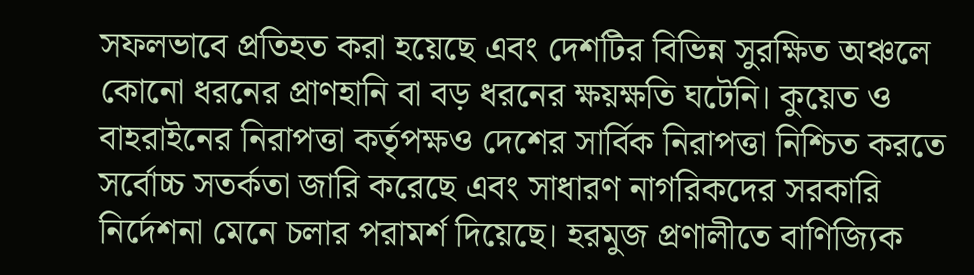সফলভাবে প্রতিহত করা হয়েছে এবং দেশটির বিভিন্ন সুরক্ষিত অঞ্চলে কোনো ধরনের প্রাণহানি বা বড় ধরনের ক্ষয়ক্ষতি ঘটেনি। কুয়েত ও বাহরাইনের নিরাপত্তা কর্তৃপক্ষও দেশের সার্বিক নিরাপত্তা নিশ্চিত করতে সর্বোচ্চ সতর্কতা জারি করেছে এবং সাধারণ নাগরিকদের সরকারি নির্দেশনা মেনে চলার পরামর্শ দিয়েছে। হরমুজ প্রণালীতে বাণিজ্যিক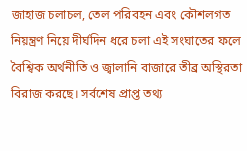জাহাজ চলাচল, তেল পরিবহন এবং কৌশলগত নিয়ন্ত্রণ নিয়ে দীর্ঘদিন ধরে চলা এই সংঘাতের ফলে বৈশ্বিক অর্থনীতি ও জ্বালানি বাজারে তীব্র অস্থিরতা বিরাজ করছে। সর্বশেষ প্রাপ্ত তথ্য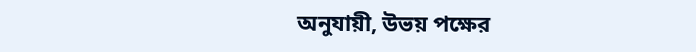অনুযায়ী, উভয় পক্ষের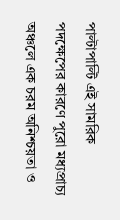পাল্টাপাল্টি এই সামরিক পদক্ষেপের কারণে পুরো মধ্যপ্রাচ্য অঞ্চলে এক চরম অনিশ্চয়তা ও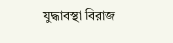যুদ্ধাবস্থা বিরাজ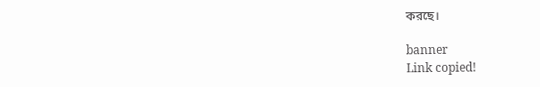করছে।

banner
Link copied!